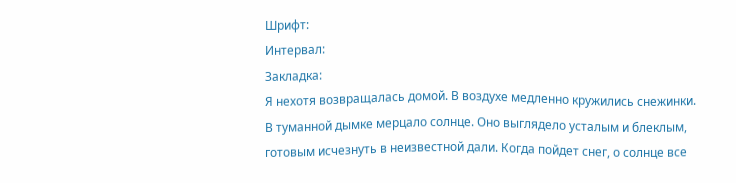Шрифт:
Интервал:
Закладка:
Я нехотя возвращалась домой. В воздухе медленно кружились снежинки. В туманной дымке мерцало солнце. Оно выглядело усталым и блеклым, готовым исчезнуть в неизвестной дали. Когда пойдет снег, о солнце все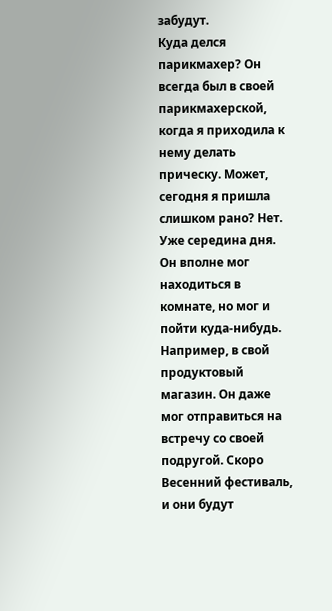забудут.
Куда делся парикмахер? Он всегда был в своей парикмахерской, когда я приходила к нему делать прическу. Может, сегодня я пришла слишком рано? Нет. Уже середина дня. Он вполне мог находиться в комнате, но мог и пойти куда-нибудь. Например, в свой продуктовый магазин. Он даже мог отправиться на встречу со своей подругой. Скоро Весенний фестиваль, и они будут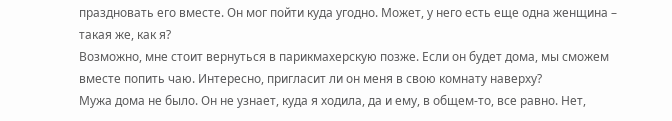праздновать его вместе. Он мог пойти куда угодно. Может, у него есть еще одна женщина – такая же, как я?
Возможно, мне стоит вернуться в парикмахерскую позже. Если он будет дома, мы сможем вместе попить чаю. Интересно, пригласит ли он меня в свою комнату наверху?
Мужа дома не было. Он не узнает, куда я ходила, да и ему, в общем-то, все равно. Нет,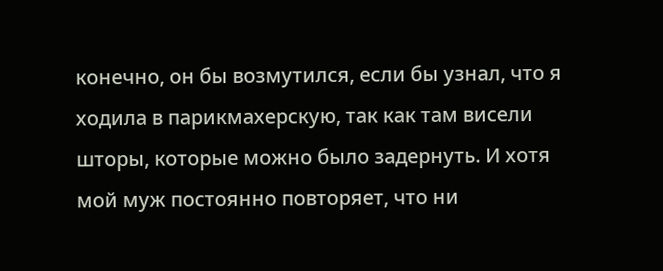конечно, он бы возмутился, если бы узнал, что я ходила в парикмахерскую, так как там висели шторы, которые можно было задернуть. И хотя мой муж постоянно повторяет, что ни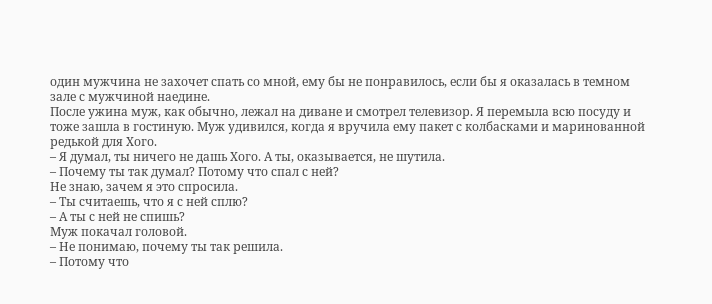один мужчина не захочет спать со мной, ему бы не понравилось, если бы я оказалась в темном зале с мужчиной наедине.
После ужина муж, как обычно, лежал на диване и смотрел телевизор. Я перемыла всю посуду и тоже зашла в гостиную. Муж удивился, когда я вручила ему пакет с колбасками и маринованной редькой для Хого.
– Я думал, ты ничего не дашь Хого. А ты, оказывается, не шутила.
– Почему ты так думал? Потому что спал с ней?
Не знаю, зачем я это спросила.
– Ты считаешь, что я с ней сплю?
– А ты с ней не спишь?
Муж покачал головой.
– Не понимаю, почему ты так решила.
– Потому что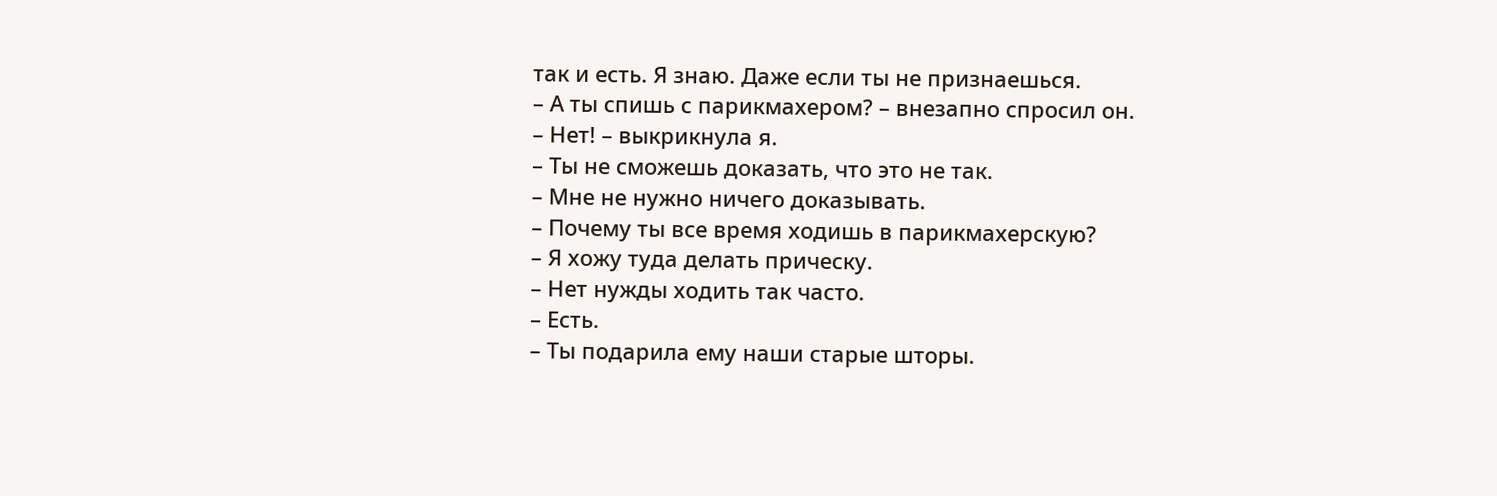так и есть. Я знаю. Даже если ты не признаешься.
– А ты спишь с парикмахером? – внезапно спросил он.
– Нет! – выкрикнула я.
– Ты не сможешь доказать, что это не так.
– Мне не нужно ничего доказывать.
– Почему ты все время ходишь в парикмахерскую?
– Я хожу туда делать прическу.
– Нет нужды ходить так часто.
– Есть.
– Ты подарила ему наши старые шторы.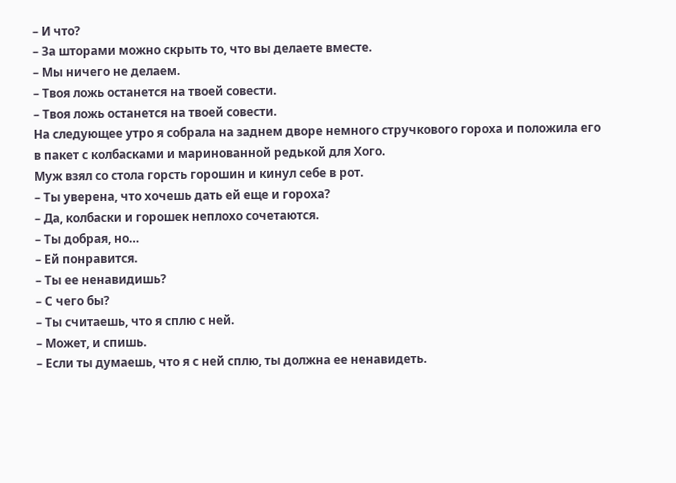– И что?
– За шторами можно скрыть то, что вы делаете вместе.
– Мы ничего не делаем.
– Твоя ложь останется на твоей совести.
– Твоя ложь останется на твоей совести.
На следующее утро я собрала на заднем дворе немного стручкового гороха и положила его в пакет с колбасками и маринованной редькой для Хого.
Муж взял со стола горсть горошин и кинул себе в рот.
– Ты уверена, что хочешь дать ей еще и гороха?
– Да, колбаски и горошек неплохо сочетаются.
– Ты добрая, но…
– Ей понравится.
– Ты ее ненавидишь?
– С чего бы?
– Ты считаешь, что я сплю с ней.
– Может, и спишь.
– Если ты думаешь, что я с ней сплю, ты должна ее ненавидеть.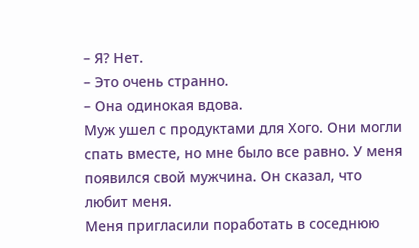– Я? Нет.
– Это очень странно.
– Она одинокая вдова.
Муж ушел с продуктами для Хого. Они могли спать вместе, но мне было все равно. У меня появился свой мужчина. Он сказал, что любит меня.
Меня пригласили поработать в соседнюю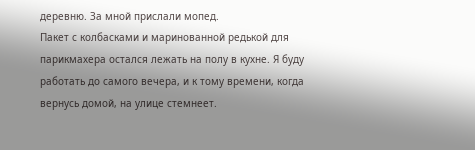деревню. За мной прислали мопед.
Пакет с колбасками и маринованной редькой для парикмахера остался лежать на полу в кухне. Я буду работать до самого вечера, и к тому времени, когда вернусь домой, на улице стемнеет.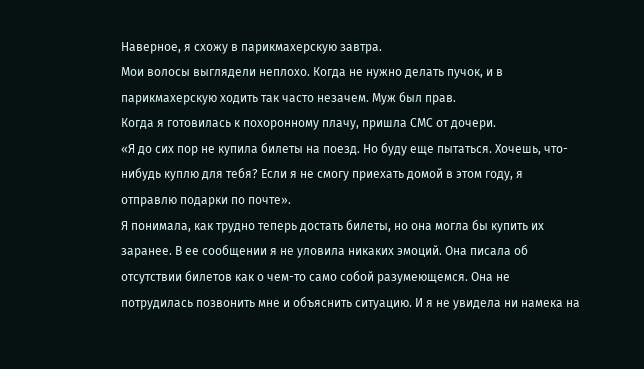Наверное, я схожу в парикмахерскую завтра.
Мои волосы выглядели неплохо. Когда не нужно делать пучок, и в парикмахерскую ходить так часто незачем. Муж был прав.
Когда я готовилась к похоронному плачу, пришла СМС от дочери.
«Я до сих пор не купила билеты на поезд. Но буду еще пытаться. Хочешь, что-нибудь куплю для тебя? Если я не смогу приехать домой в этом году, я отправлю подарки по почте».
Я понимала, как трудно теперь достать билеты, но она могла бы купить их заранее. В ее сообщении я не уловила никаких эмоций. Она писала об отсутствии билетов как о чем-то само собой разумеющемся. Она не потрудилась позвонить мне и объяснить ситуацию. И я не увидела ни намека на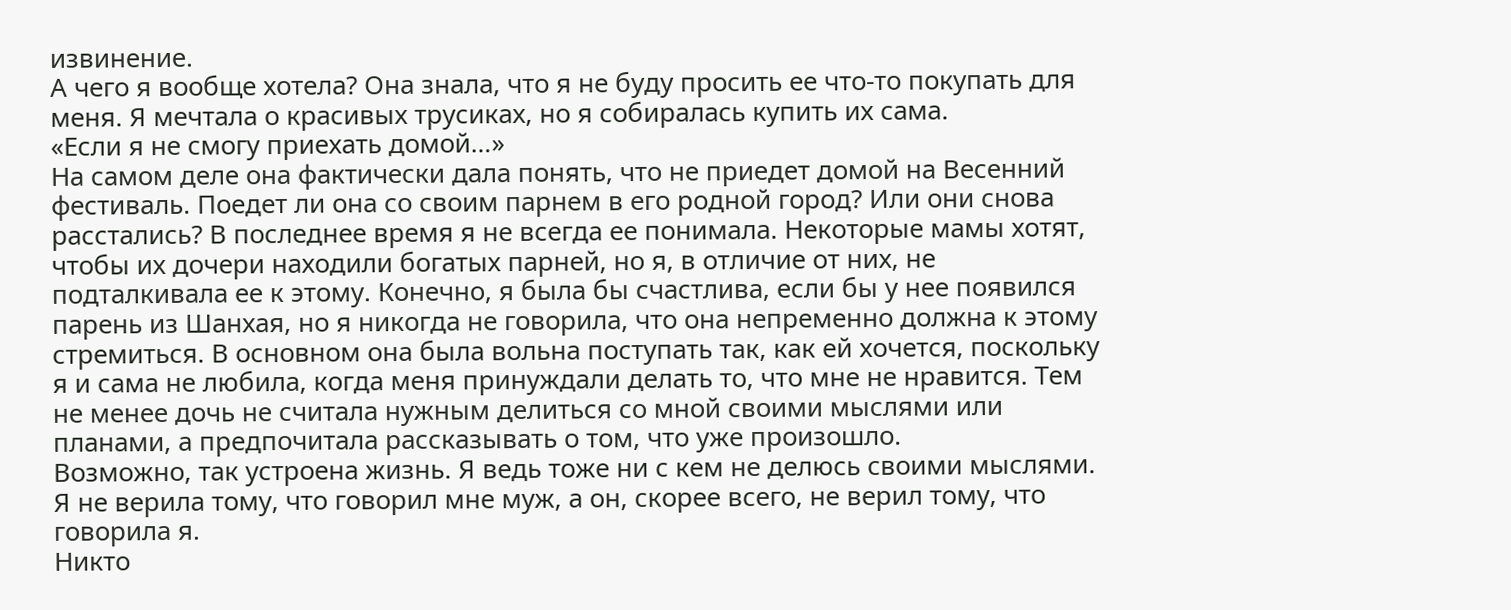извинение.
А чего я вообще хотела? Она знала, что я не буду просить ее что-то покупать для меня. Я мечтала о красивых трусиках, но я собиралась купить их сама.
«Если я не смогу приехать домой…»
На самом деле она фактически дала понять, что не приедет домой на Весенний фестиваль. Поедет ли она со своим парнем в его родной город? Или они снова расстались? В последнее время я не всегда ее понимала. Некоторые мамы хотят, чтобы их дочери находили богатых парней, но я, в отличие от них, не подталкивала ее к этому. Конечно, я была бы счастлива, если бы у нее появился парень из Шанхая, но я никогда не говорила, что она непременно должна к этому стремиться. В основном она была вольна поступать так, как ей хочется, поскольку я и сама не любила, когда меня принуждали делать то, что мне не нравится. Тем не менее дочь не считала нужным делиться со мной своими мыслями или планами, а предпочитала рассказывать о том, что уже произошло.
Возможно, так устроена жизнь. Я ведь тоже ни с кем не делюсь своими мыслями. Я не верила тому, что говорил мне муж, а он, скорее всего, не верил тому, что говорила я.
Никто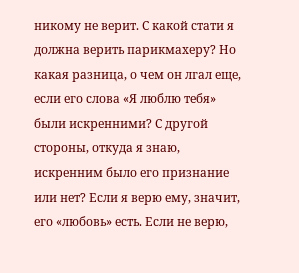никому не верит. С какой стати я должна верить парикмахеру? Но какая разница, о чем он лгал еще, если его слова «Я люблю тебя» были искренними? С другой стороны, откуда я знаю, искренним было его признание или нет? Если я верю ему, значит, его «любовь» есть. Если не верю,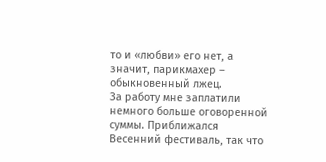то и «любви» его нет, а значит, парикмахер – обыкновенный лжец.
За работу мне заплатили немного больше оговоренной суммы. Приближался Весенний фестиваль, так что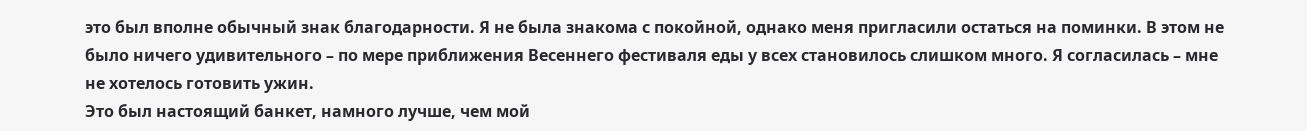это был вполне обычный знак благодарности. Я не была знакома с покойной, однако меня пригласили остаться на поминки. В этом не было ничего удивительного – по мере приближения Весеннего фестиваля еды у всех становилось слишком много. Я согласилась – мне не хотелось готовить ужин.
Это был настоящий банкет, намного лучше, чем мой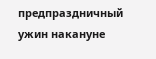предпраздничный ужин накануне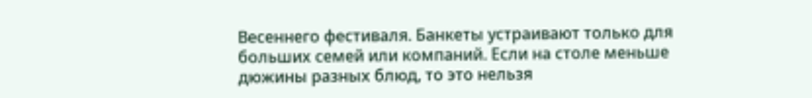Весеннего фестиваля. Банкеты устраивают только для больших семей или компаний. Если на столе меньше дюжины разных блюд, то это нельзя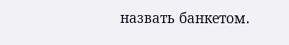назвать банкетом.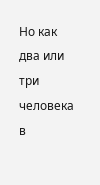Но как два или три человека в